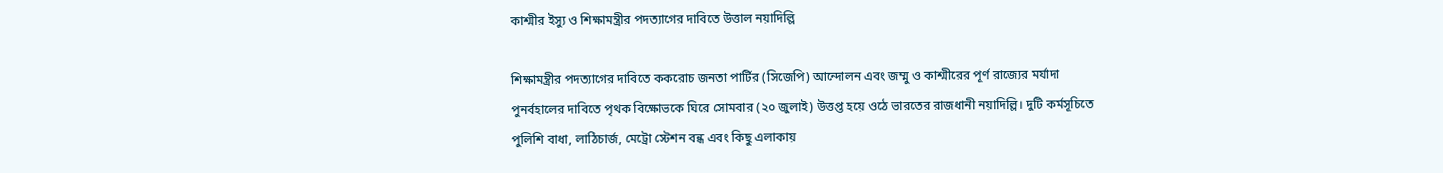কাশ্মীর ইস্যু ও শিক্ষামন্ত্রীর পদত্যাগের দাবিতে উত্তাল নয়াদিল্লি

শিক্ষামন্ত্রীর পদত্যাগের দাবিতে ককরোচ জনতা পার্টির (সিজেপি) আন্দোলন এবং জম্মু ও কাশ্মীরের পূর্ণ রাজ্যের মর্যাদা পুনর্বহালের দাবিতে পৃথক বিক্ষোভকে ঘিরে সোমবার (২০ জুলাই) উত্তপ্ত হয়ে ওঠে ভারতের রাজধানী নয়াদিল্লি। দুটি কর্মসূচিতে পুলিশি বাধা, লাঠিচার্জ, মেট্রো স্টেশন বন্ধ এবং কিছু এলাকায়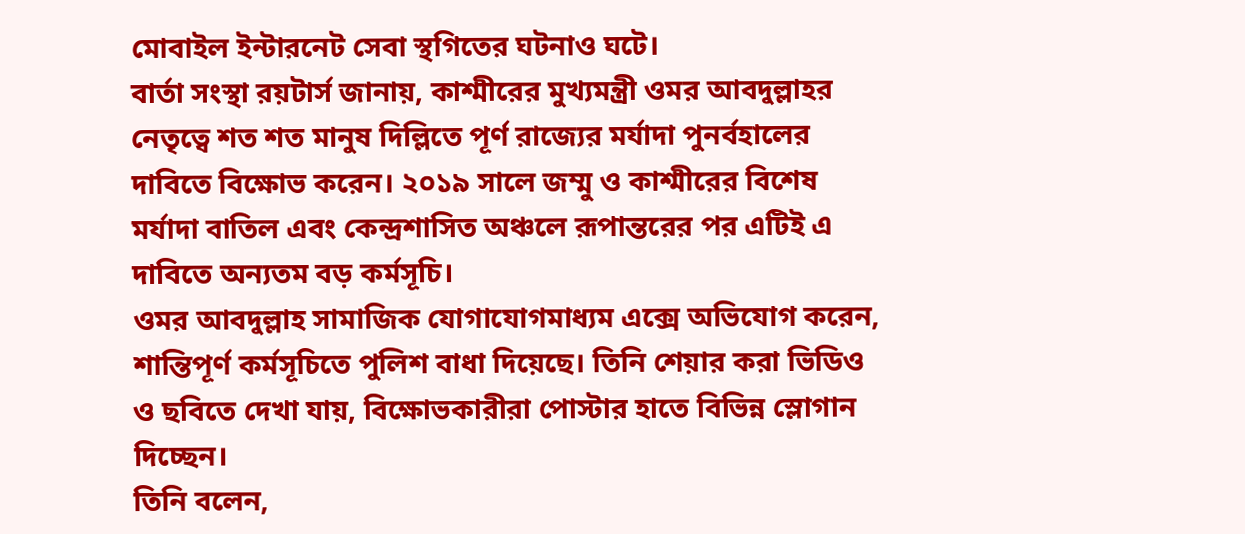মোবাইল ইন্টারনেট সেবা স্থগিতের ঘটনাও ঘটে।
বার্তা সংস্থা রয়টার্স জানায়, কাশ্মীরের মুখ্যমন্ত্রী ওমর আবদুল্লাহর নেতৃত্বে শত শত মানুষ দিল্লিতে পূর্ণ রাজ্যের মর্যাদা পুনর্বহালের দাবিতে বিক্ষোভ করেন। ২০১৯ সালে জম্মু ও কাশ্মীরের বিশেষ মর্যাদা বাতিল এবং কেন্দ্রশাসিত অঞ্চলে রূপান্তরের পর এটিই এ দাবিতে অন্যতম বড় কর্মসূচি।
ওমর আবদুল্লাহ সামাজিক যোগাযোগমাধ্যম এক্সে অভিযোগ করেন, শান্তিপূর্ণ কর্মসূচিতে পুলিশ বাধা দিয়েছে। তিনি শেয়ার করা ভিডিও ও ছবিতে দেখা যায়, বিক্ষোভকারীরা পোস্টার হাতে বিভিন্ন স্লোগান দিচ্ছেন।
তিনি বলেন,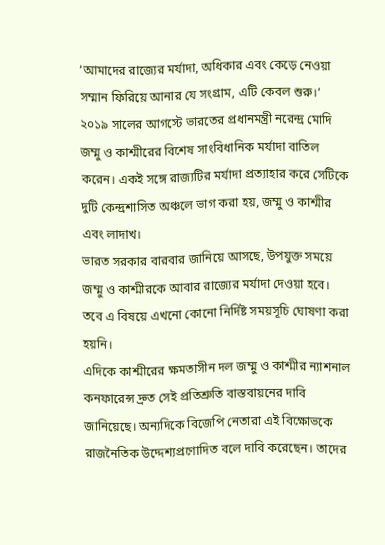‘আমাদের রাজ্যের মর্যাদা, অধিকার এবং কেড়ে নেওয়া সম্মান ফিরিয়ে আনার যে সংগ্রাম, এটি কেবল শুরু।’
২০১৯ সালের আগস্টে ভারতের প্রধানমন্ত্রী নরেন্দ্র মোদি জম্মু ও কাশ্মীরের বিশেষ সাংবিধানিক মর্যাদা বাতিল করেন। একই সঙ্গে রাজ্যটির মর্যাদা প্রত্যাহার করে সেটিকে দুটি কেন্দ্রশাসিত অঞ্চলে ভাগ করা হয়, জম্মু ও কাশ্মীর এবং লাদাখ।
ভারত সরকার বারবার জানিয়ে আসছে, উপযুক্ত সময়ে জম্মু ও কাশ্মীরকে আবার রাজ্যের মর্যাদা দেওয়া হবে। তবে এ বিষয়ে এখনো কোনো নির্দিষ্ট সময়সূচি ঘোষণা করা হয়নি।
এদিকে কাশ্মীরের ক্ষমতাসীন দল জম্মু ও কাশ্মীর ন্যাশনাল কনফারেন্স দ্রুত সেই প্রতিশ্রুতি বাস্তবায়নের দাবি জানিয়েছে। অন্যদিকে বিজেপি নেতারা এই বিক্ষোভকে রাজনৈতিক উদ্দেশ্যপ্রণোদিত বলে দাবি করেছেন। তাদের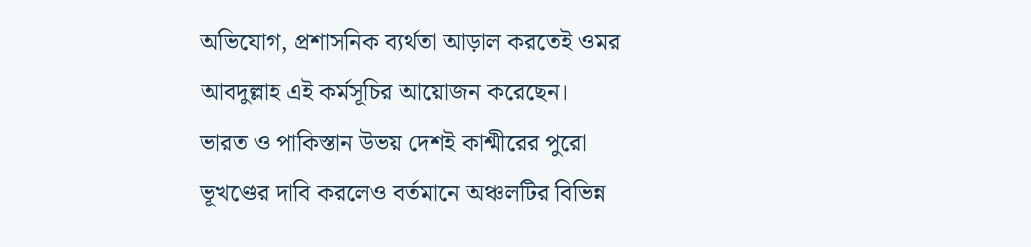অভিযোগ, প্রশাসনিক ব্যর্থতা আড়াল করতেই ওমর আবদুল্লাহ এই কর্মসূচির আয়োজন করেছেন।
ভারত ও পাকিস্তান উভয় দেশই কাশ্মীরের পুরো ভূখণ্ডের দাবি করলেও বর্তমানে অঞ্চলটির বিভিন্ন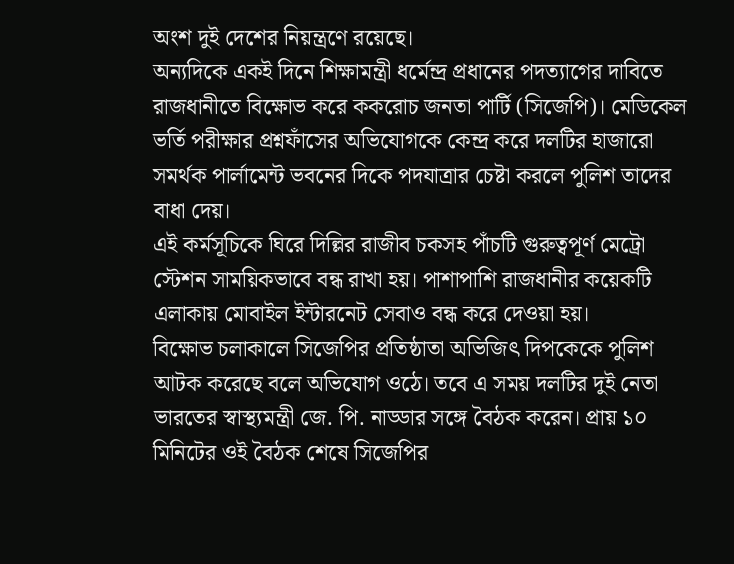অংশ দুই দেশের নিয়ন্ত্রণে রয়েছে।
অন্যদিকে একই দিনে শিক্ষামন্ত্রী ধর্মেন্দ্র প্রধানের পদত্যাগের দাবিতে রাজধানীতে বিক্ষোভ করে ককরোচ জনতা পার্টি (সিজেপি)। মেডিকেল ভর্তি পরীক্ষার প্রশ্নফাঁসের অভিযোগকে কেন্দ্র করে দলটির হাজারো সমর্থক পার্লামেন্ট ভবনের দিকে পদযাত্রার চেষ্টা করলে পুলিশ তাদের বাধা দেয়।
এই কর্মসূচিকে ঘিরে দিল্লির রাজীব চকসহ পাঁচটি গুরুত্বপূর্ণ মেট্রো স্টেশন সাময়িকভাবে বন্ধ রাখা হয়। পাশাপাশি রাজধানীর কয়েকটি এলাকায় মোবাইল ইন্টারনেট সেবাও বন্ধ করে দেওয়া হয়।
বিক্ষোভ চলাকালে সিজেপির প্রতিষ্ঠাতা অভিজিৎ দিপকেকে পুলিশ আটক করেছে বলে অভিযোগ ওঠে। তবে এ সময় দলটির দুই নেতা ভারতের স্বাস্থ্যমন্ত্রী জে. পি. নাড্ডার সঙ্গে বৈঠক করেন। প্রায় ১০ মিনিটের ওই বৈঠক শেষে সিজেপির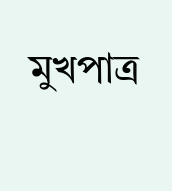মুখপাত্র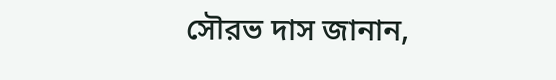সৌরভ দাস জানান,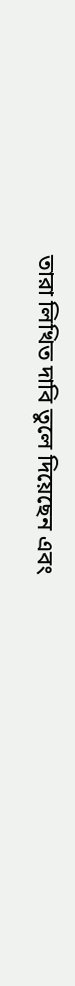তারা লিখিত দাবি তুলে দিয়েছেন এবং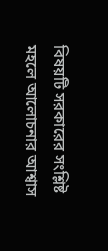বিষয়টি সরকারের সংশ্লিষ্ট মহলে আলোচনার আশ্বাস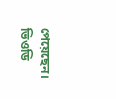পেয়েছেন।
ভিওডি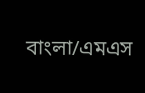বাংলা/এমএস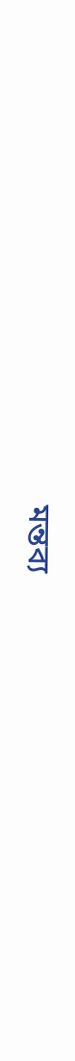মন্তব্য